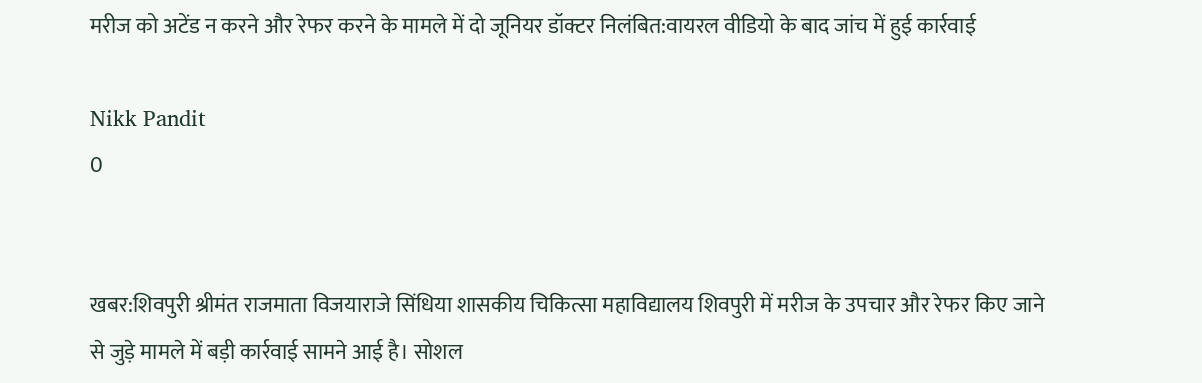मरीज को अटेंड न करने और रेफर करने के मामले में दो जूनियर डॉक्टर निलंबित:वायरल वीडियो के बाद जांच में हुई कार्रवाई

Nikk Pandit
0


खबर:शिवपुरी श्रीमंत राजमाता विजयाराजे सिंधिया शासकीय चिकित्सा महाविद्यालय शिवपुरी में मरीज के उपचार और रेफर किए जाने से जुड़े मामले में बड़ी कार्रवाई सामने आई है। सोशल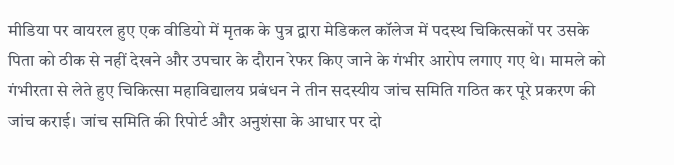मीडिया पर वायरल हुए एक वीडियो में मृतक के पुत्र द्वारा मेडिकल कॉलेज में पदस्थ चिकित्सकों पर उसके पिता को ठीक से नहीं देखने और उपचार के दौरान रेफर किए जाने के गंभीर आरोप लगाए गए थे। मामले को गंभीरता से लेते हुए चिकित्सा महाविद्यालय प्रबंधन ने तीन सदस्यीय जांच समिति गठित कर पूरे प्रकरण की जांच कराई। जांच समिति की रिपोर्ट और अनुशंसा के आधार पर दो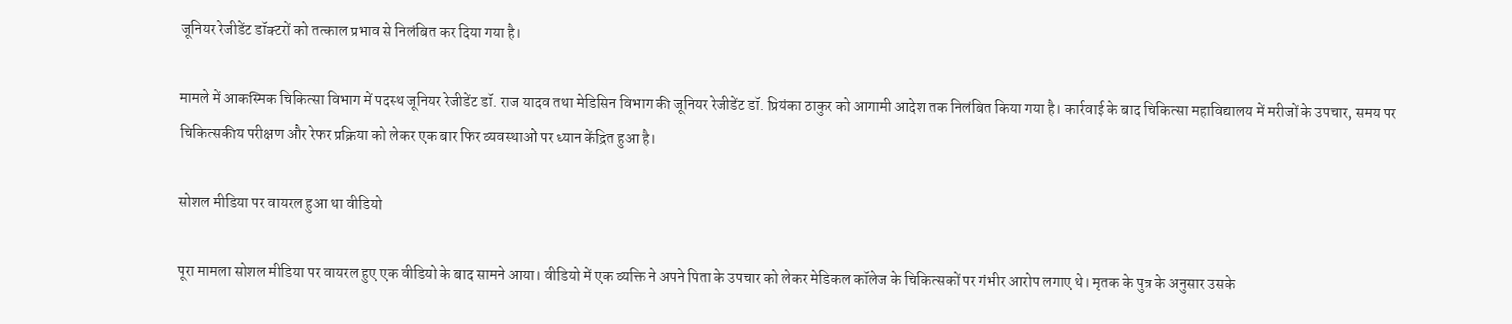जूनियर रेजीडेंट डॉक्टरों को तत्काल प्रभाव से निलंबित कर दिया गया है।

मामले में आकस्मिक चिकित्सा विभाग में पदस्थ जूनियर रेजीडेंट डॉ. राज यादव तथा मेडिसिन विभाग की जूनियर रेजीडेंट डॉ. प्रियंका ठाकुर को आगामी आदेश तक निलंबित किया गया है। कार्रवाई के बाद चिकित्सा महाविद्यालय में मरीजों के उपचार, समय पर चिकित्सकीय परीक्षण और रेफर प्रक्रिया को लेकर एक बार फिर व्यवस्थाओं पर ध्यान केंद्रित हुआ है।

सोशल मीडिया पर वायरल हुआ था वीडियो

पूरा मामला सोशल मीडिया पर वायरल हुए एक वीडियो के बाद सामने आया। वीडियो में एक व्यक्ति ने अपने पिता के उपचार को लेकर मेडिकल कॉलेज के चिकित्सकों पर गंभीर आरोप लगाए थे। मृतक के पुत्र के अनुसार उसके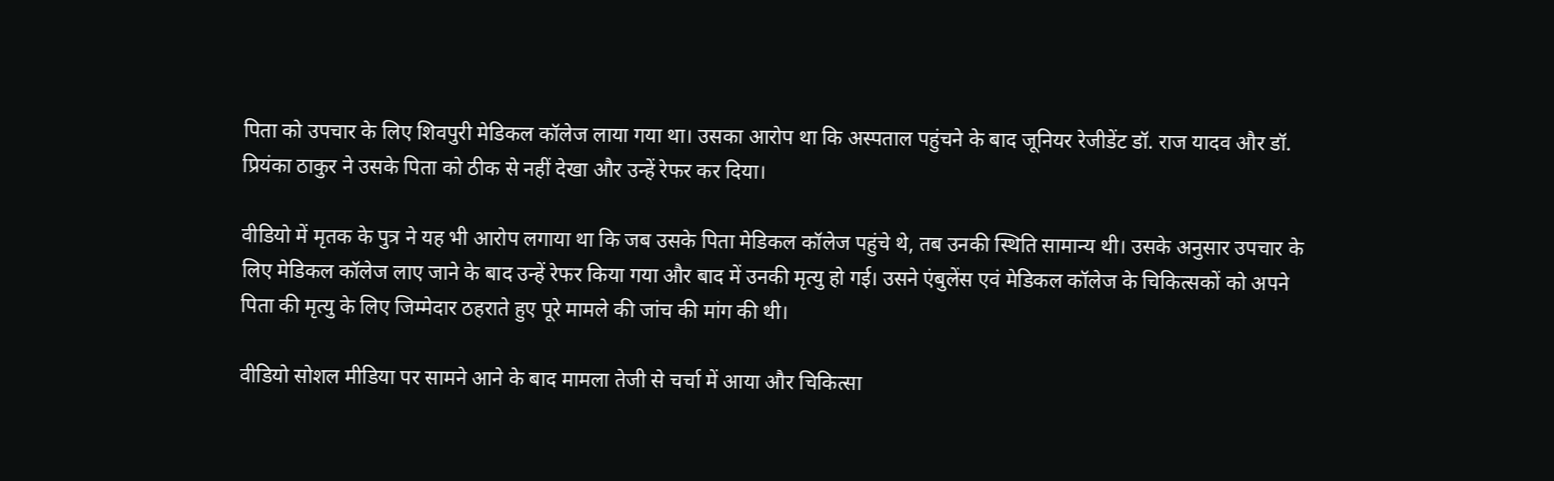पिता को उपचार के लिए शिवपुरी मेडिकल कॉलेज लाया गया था। उसका आरोप था कि अस्पताल पहुंचने के बाद जूनियर रेजीडेंट डॉ. राज यादव और डॉ. प्रियंका ठाकुर ने उसके पिता को ठीक से नहीं देखा और उन्हें रेफर कर दिया।

वीडियो में मृतक के पुत्र ने यह भी आरोप लगाया था कि जब उसके पिता मेडिकल कॉलेज पहुंचे थे, तब उनकी स्थिति सामान्य थी। उसके अनुसार उपचार के लिए मेडिकल कॉलेज लाए जाने के बाद उन्हें रेफर किया गया और बाद में उनकी मृत्यु हो गई। उसने एंबुलेंस एवं मेडिकल कॉलेज के चिकित्सकों को अपने पिता की मृत्यु के लिए जिम्मेदार ठहराते हुए पूरे मामले की जांच की मांग की थी।

वीडियो सोशल मीडिया पर सामने आने के बाद मामला तेजी से चर्चा में आया और चिकित्सा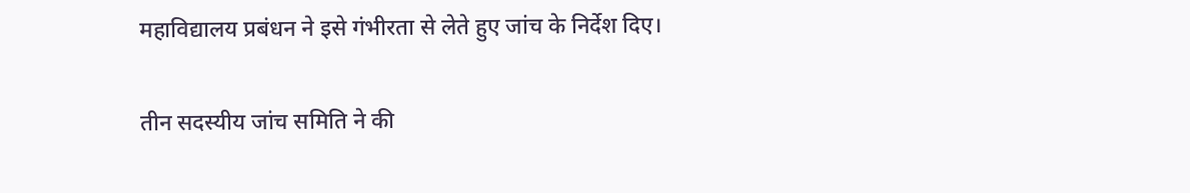महाविद्यालय प्रबंधन ने इसे गंभीरता से लेते हुए जांच के निर्देश दिए।

तीन सदस्यीय जांच समिति ने की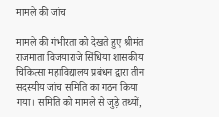मामले की जांच

मामले की गंभीरता को देखते हुए श्रीमंत राजमाता विजयाराजे सिंधिया शासकीय चिकित्सा महाविद्यालय प्रबंधन द्वारा तीन सदस्यीय जांच समिति का गठन किया गया। समिति को मामले से जुड़े तथ्यों,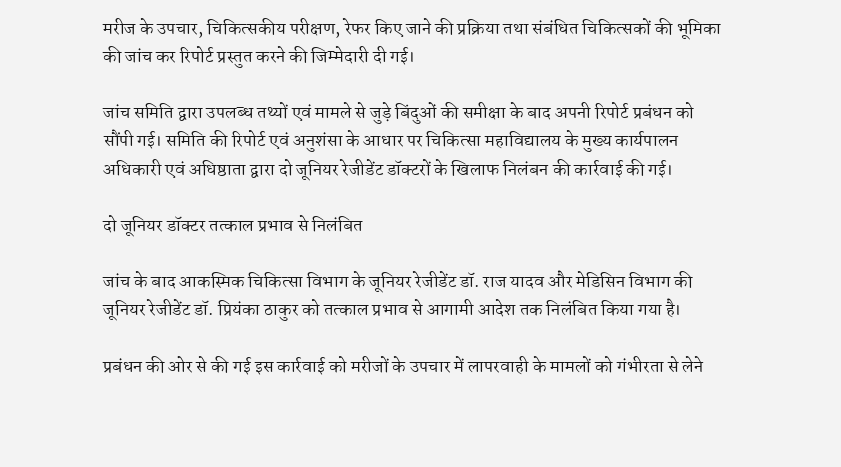मरीज के उपचार, चिकित्सकीय परीक्षण, रेफर किए जाने की प्रक्रिया तथा संबंधित चिकित्सकों की भूमिका की जांच कर रिपोर्ट प्रस्तुत करने की जिम्मेदारी दी गई।

जांच समिति द्वारा उपलब्ध तथ्यों एवं मामले से जुड़े बिंदुओं की समीक्षा के बाद अपनी रिपोर्ट प्रबंधन को सौंपी गई। समिति की रिपोर्ट एवं अनुशंसा के आधार पर चिकित्सा महाविद्यालय के मुख्य कार्यपालन अधिकारी एवं अधिष्ठाता द्वारा दो जूनियर रेजीडेंट डॉक्टरों के खिलाफ निलंबन की कार्रवाई की गई।

दो जूनियर डॉक्टर तत्काल प्रभाव से निलंबित

जांच के बाद आकस्मिक चिकित्सा विभाग के जूनियर रेजीडेंट डॉ. राज यादव और मेडिसिन विभाग की जूनियर रेजीडेंट डॉ. प्रियंका ठाकुर को तत्काल प्रभाव से आगामी आदेश तक निलंबित किया गया है।

प्रबंधन की ओर से की गई इस कार्रवाई को मरीजों के उपचार में लापरवाही के मामलों को गंभीरता से लेने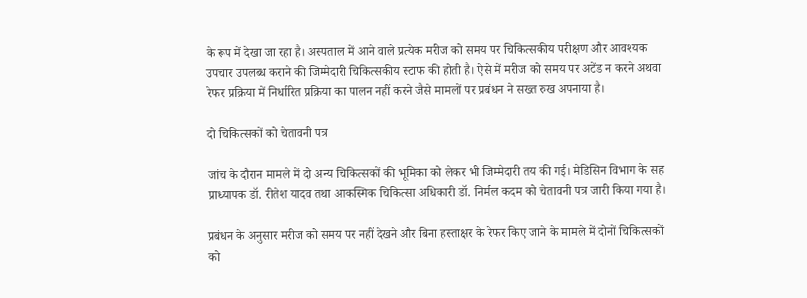के रूप में देखा जा रहा है। अस्पताल में आने वाले प्रत्येक मरीज को समय पर चिकित्सकीय परीक्षण और आवश्यक उपचार उपलब्ध कराने की जिम्मेदारी चिकित्सकीय स्टाफ की होती है। ऐसे में मरीज को समय पर अटेंड न करने अथवा रेफर प्रक्रिया में निर्धारित प्रक्रिया का पालन नहीं करने जैसे मामलों पर प्रबंधन ने सख्त रुख अपनाया है।

दो चिकित्सकों को चेतावनी पत्र

जांच के दौरान मामले में दो अन्य चिकित्सकों की भूमिका को लेकर भी जिम्मेदारी तय की गई। मेडिसिन विभाग के सह प्राध्यापक डॉ. रीतेश यादव तथा आकस्मिक चिकित्सा अधिकारी डॉ. निर्मल कदम को चेतावनी पत्र जारी किया गया है।

प्रबंधन के अनुसार मरीज को समय पर नहीं देखने और बिना हस्ताक्षर के रेफर किए जाने के मामले में दोनों चिकित्सकों को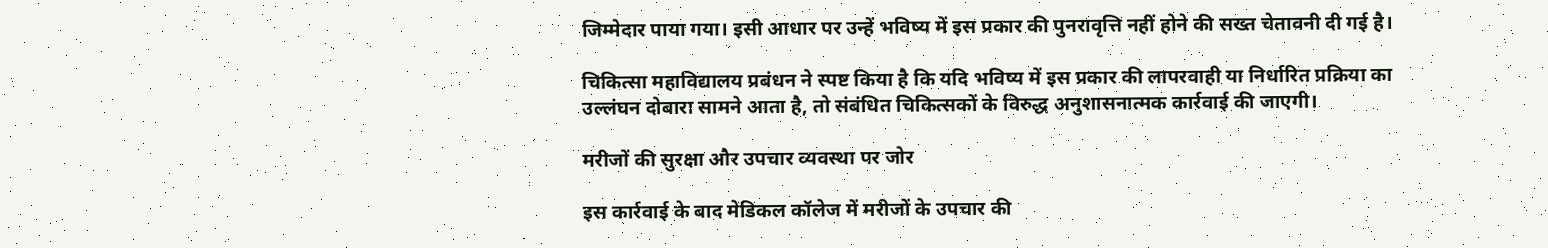जिम्मेदार पाया गया। इसी आधार पर उन्हें भविष्य में इस प्रकार की पुनरावृत्ति नहीं होने की सख्त चेतावनी दी गई है।

चिकित्सा महाविद्यालय प्रबंधन ने स्पष्ट किया है कि यदि भविष्य में इस प्रकार की लापरवाही या निर्धारित प्रक्रिया का उल्लंघन दोबारा सामने आता है, तो संबंधित चिकित्सकों के विरुद्ध अनुशासनात्मक कार्रवाई की जाएगी।

मरीजों की सुरक्षा और उपचार व्यवस्था पर जोर

इस कार्रवाई के बाद मेडिकल कॉलेज में मरीजों के उपचार की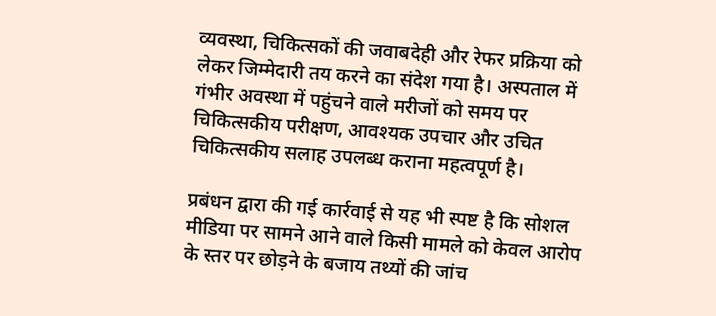व्यवस्था, चिकित्सकों की जवाबदेही और रेफर प्रक्रिया को लेकर जिम्मेदारी तय करने का संदेश गया है। अस्पताल में गंभीर अवस्था में पहुंचने वाले मरीजों को समय पर चिकित्सकीय परीक्षण, आवश्यक उपचार और उचित चिकित्सकीय सलाह उपलब्ध कराना महत्वपूर्ण है।

प्रबंधन द्वारा की गई कार्रवाई से यह भी स्पष्ट है कि सोशल मीडिया पर सामने आने वाले किसी मामले को केवल आरोप के स्तर पर छोड़ने के बजाय तथ्यों की जांच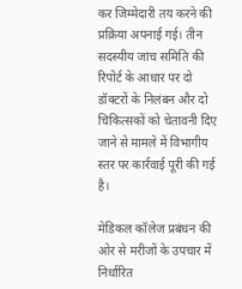कर जिम्मेदारी तय करने की प्रक्रिया अपनाई गई। तीन सदस्यीय जांच समिति की रिपोर्ट के आधार पर दो डॉक्टरों के निलंबन और दो चिकित्सकों को चेतावनी दिए जाने से मामले में विभागीय स्तर पर कार्रवाई पूरी की गई है।

मेडिकल कॉलेज प्रबंधन की ओर से मरीजों के उपचार में निर्धारित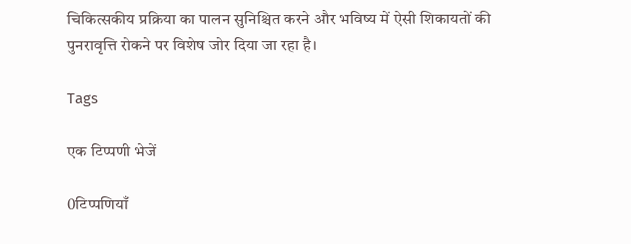चिकित्सकीय प्रक्रिया का पालन सुनिश्चित करने और भविष्य में ऐसी शिकायतों की पुनरावृत्ति रोकने पर विशेष जोर दिया जा रहा है।

Tags

एक टिप्पणी भेजें

0टिप्पणियाँ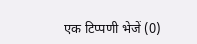एक टिप्पणी भेजें (0)